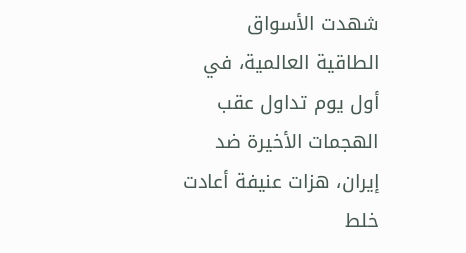شهدت الأسواق الطاقية العالمية، في أول يوم تداول عقب الهجمات الأخيرة ضد إيران، هزات عنيفة أعادت خلط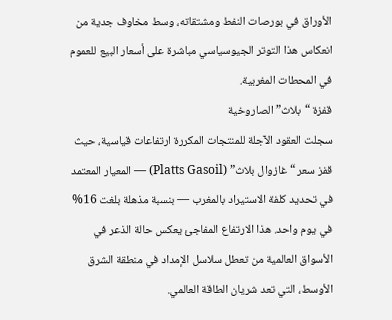الأوراق في بورصات النفط ومشتقاته، وسط مخاوف جدية من انعكاس هذا التوتر الجيوسياسي مباشرة على أسعار البيع للعموم في المحطات المغربية.
قفزة “بلاث” الصاروخية
سجلت العقود الآجلة للمنتجات المكررة ارتفاعات قياسية، حيث قفز سعر “غازوال بلاث” (Platts Gasoil) — المعيار المعتمد في تحديد كلفة الاستيراد بالمغرب — بنسبة مذهلة بلغت 16% في يوم واحد. هذا الارتفاع المفاجئ يعكس حالة الذعر في الأسواق العالمية من تعطل سلاسل الإمداد في منطقة الشرق الأوسط، التي تعد شريان الطاقة العالمي.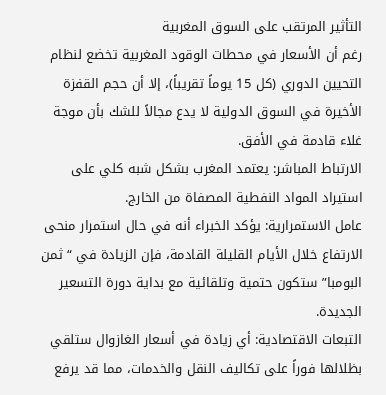التأثير المرتقب على السوق المغربية
رغم أن الأسعار في محطات الوقود المغربية تخضع لنظام التحيين الدوري (كل 15 يوماً تقريباً)، إلا أن حجم القفزة الأخيرة في السوق الدولية لا يدع مجالاً للشك بأن موجة غلاء قادمة في الأفق.
الارتباط المباشر: يعتمد المغرب بشكل شبه كلي على استيراد المواد النفطية المصفاة من الخارج.
عامل الاستمرارية: يؤكد الخبراء أنه في حال استمرار منحى الارتفاع خلال الأيام القليلة القادمة، فإن الزيادة في “ثمن البومبا” ستكون حتمية وتلقائية مع بداية دورة التسعير الجديدة.
التبعات الاقتصادية: أي زيادة في أسعار الغازوال ستلقي بظلالها فوراً على تكاليف النقل والخدمات، مما قد يرفع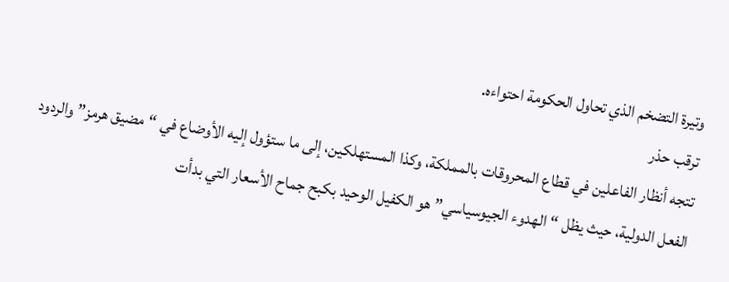وتيرة التضخم الذي تحاول الحكومة احتواءه.
ترقب حذر
تتجه أنظار الفاعلين في قطاع المحروقات بالمملكة، وكذا المستهلكين، إلى ما ستؤول إليه الأوضاع في “مضيق هرمز” والردود الفعل الدولية، حيث يظل “الهدوء الجيوسياسي” هو الكفيل الوحيد بكبح جماح الأسعار التي بدأت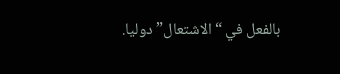بالفعل في “الاشتعال” دوليا.